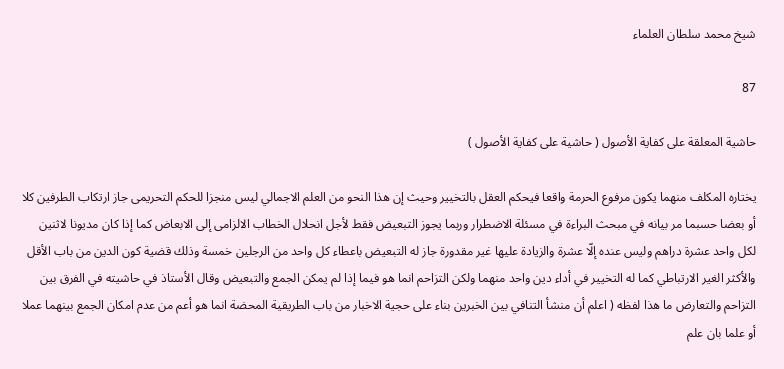شيخ محمد سلطان العلماء

87

حاشية المعلقة على كفاية الأصول ( حاشية على كفاية الأصول )

يختاره المكلف منهما يكون مرفوع الحرمة واقعا فيحكم العقل بالتخيير وحيث إن هذا النحو من العلم الاجمالي ليس منجزا للحكم التحريمى جاز ارتكاب الطرفين كلا أو بعضا حسبما مر بيانه في مبحث البراءة في مسئلة الاضطرار وربما يجوز التبعيض فقط لأجل انحلال الخطاب الالزامى إلى الابعاض كما إذا كان مديونا لاثنين لكل واحد عشرة دراهم وليس عنده إلّا عشرة والزيادة عليها غير مقدورة جاز له التبعيض باعطاء كل واحد من الرجلين خمسة وذلك قضية كون الدين من باب الأقل والأكثر الغير الارتباطي كما له التخيير في أداء دين واحد منهما ولكن التزاحم انما هو فيما إذا لم يمكن الجمع والتبعيض وقال الأستاذ في حاشيته في الفرق بين التزاحم والتعارض ما هذا لفظه ( اعلم أن منشأ التنافي بين الخبرين بناء على حجية الاخبار من باب الطريقية المحضة انما هو أعم من عدم امكان الجمع بينهما عملا أو علما بان علم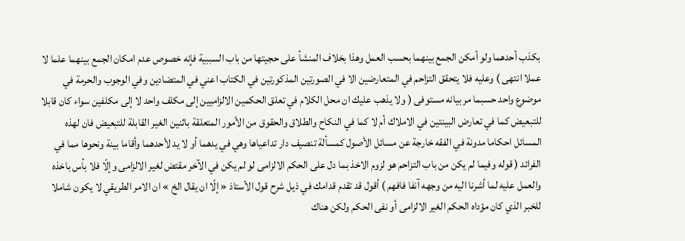بكذب أحدهما ولو أمكن الجمع بينهما بحسب العمل وهذا بخلاف المنشأ على حجيتها من باب السببية فإنه خصوص عدم امكان الجمع بينهما علما لا عملا انتهى ) وعليه فلا يتحقق التزاحم في المتعارضين الا في الصورتين المذكورتين في الكتاب اعني في المتضادين وفي الوجوب والحرمة في موضوع واحد حسبما مر بيانه مستوفى ( ولا يذهب عليك ان محل الكلام في تعلق الحكمين الالزاميين إلى مكلف واحد لا إلى مكلفين سواء كان قابلا للتبعيض كما في تعارض البينتين في الاملاك أم لا كما في النكاح والطلاق والحقوق من الأمور المتعلقة باثنين الغير القابلة للتبعيض فان لهذه المسائل احكاما مدونة في الفقه خارجة عن مسائل الأصول كمسألة تنصيف دار تداعياها وهي في يدهما أو لا يد لأحدهما وأقاما بينة ونحوها مما في الفرائد ( قوله وفيما لم يكن من باب التزاحم هو لزوم الاخذ بما دل على الحكم الالزامى لو لم يكن في الآخر مقتض لغير الالزامى وإلّا فلا بأس باخذه والعمل عليه لما أشرنا اليه من وجهه آنفا فافهم ) أقول قد تقدم قدامك في ذيل شرح قول الأستاذ « إلّا ان يقال الخ » ان الامر الطريقي لا يكون شاملا للخبر الذي كان مؤداه الحكم الغير الالزامى أو نفى الحكم ولكن هناك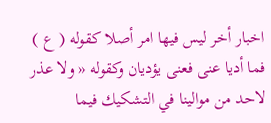اخبار أخر ليس فيها امر أصلا كقوله ( ع ) فما أديا عنى فعنى يؤديان وكقوله « ولا عذر لاحد من موالينا في التشكيك فيما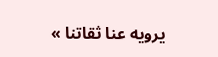يرويه عنا ثقاتنا »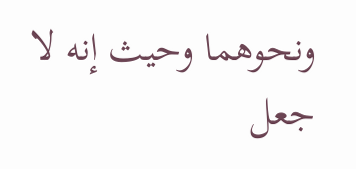ونحوهما وحيث إنه لا جعل